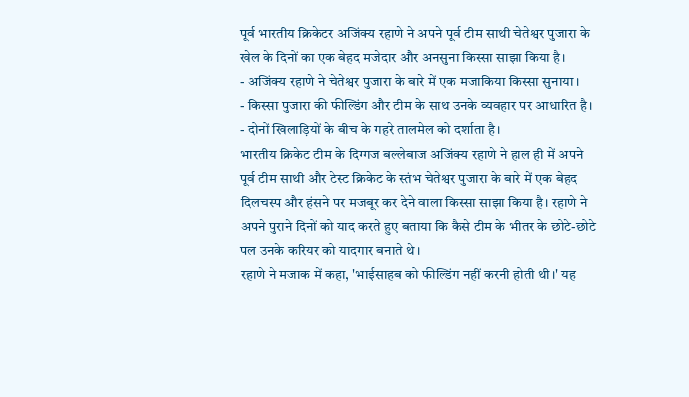पूर्व भारतीय क्रिकेटर अजिंक्य रहाणे ने अपने पूर्व टीम साथी चेतेश्वर पुजारा के खेल के दिनों का एक बेहद मजेदार और अनसुना किस्सा साझा किया है।
- अजिंक्य रहाणे ने चेतेश्वर पुजारा के बारे में एक मजाकिया किस्सा सुनाया।
- किस्सा पुजारा की फील्डिंग और टीम के साथ उनके व्यवहार पर आधारित है।
- दोनों खिलाड़ियों के बीच के गहरे तालमेल को दर्शाता है।
भारतीय क्रिकेट टीम के दिग्गज बल्लेबाज अजिंक्य रहाणे ने हाल ही में अपने पूर्व टीम साथी और टेस्ट क्रिकेट के स्तंभ चेतेश्वर पुजारा के बारे में एक बेहद दिलचस्प और हंसने पर मजबूर कर देने वाला किस्सा साझा किया है। रहाणे ने अपने पुराने दिनों को याद करते हुए बताया कि कैसे टीम के भीतर के छोटे-छोटे पल उनके करियर को यादगार बनाते थे।
रहाणे ने मजाक में कहा, 'भाईसाहब को फील्डिंग नहीं करनी होती थी।' यह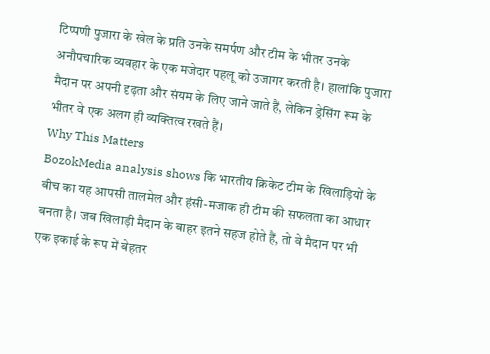टिप्पणी पुजारा के खेल के प्रति उनके समर्पण और टीम के भीतर उनके अनौपचारिक व्यवहार के एक मजेदार पहलू को उजागर करती है। हालांकि पुजारा मैदान पर अपनी दृढ़ता और संयम के लिए जाने जाते हैं, लेकिन ड्रेसिंग रूम के भीतर वे एक अलग ही व्यक्तित्व रखते हैं।
Why This Matters
BozokMedia analysis shows कि भारतीय क्रिकेट टीम के खिलाड़ियों के बीच का यह आपसी तालमेल और हंसी-मजाक ही टीम की सफलता का आधार बनता है। जब खिलाड़ी मैदान के बाहर इतने सहज होते हैं, तो वे मैदान पर भी एक इकाई के रूप में बेहतर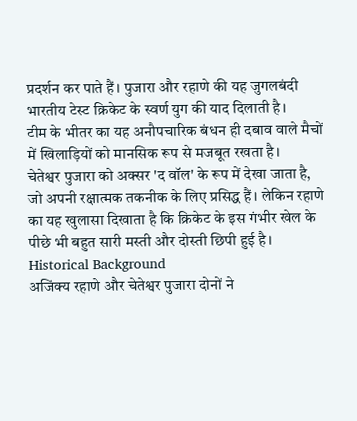प्रदर्शन कर पाते हैं। पुजारा और रहाणे की यह जुगलबंदी भारतीय टेस्ट क्रिकेट के स्वर्ण युग की याद दिलाती है।
टीम के भीतर का यह अनौपचारिक बंधन ही दबाव वाले मैचों में खिलाड़ियों को मानसिक रूप से मजबूत रखता है।
चेतेश्वर पुजारा को अक्सर 'द वॉल' के रूप में देखा जाता है, जो अपनी रक्षात्मक तकनीक के लिए प्रसिद्ध हैं। लेकिन रहाणे का यह खुलासा दिखाता है कि क्रिकेट के इस गंभीर खेल के पीछे भी बहुत सारी मस्ती और दोस्ती छिपी हुई है।
Historical Background
अजिंक्य रहाणे और चेतेश्वर पुजारा दोनों ने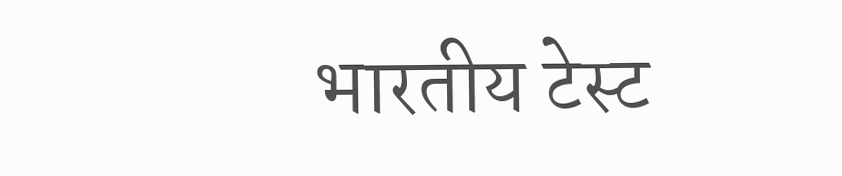भारतीय टेस्ट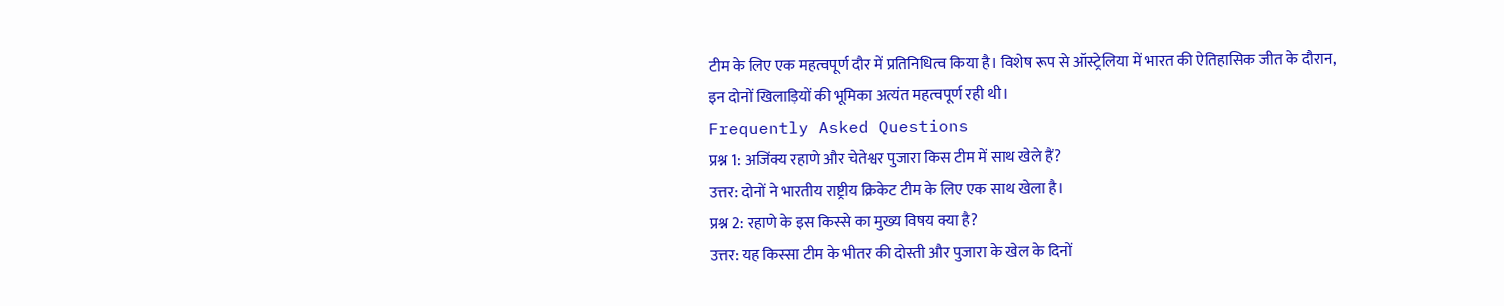टीम के लिए एक महत्वपूर्ण दौर में प्रतिनिधित्व किया है। विशेष रूप से ऑस्ट्रेलिया में भारत की ऐतिहासिक जीत के दौरान, इन दोनों खिलाड़ियों की भूमिका अत्यंत महत्वपूर्ण रही थी।
Frequently Asked Questions
प्रश्न 1: अजिंक्य रहाणे और चेतेश्वर पुजारा किस टीम में साथ खेले हैं?
उत्तर: दोनों ने भारतीय राष्ट्रीय क्रिकेट टीम के लिए एक साथ खेला है।
प्रश्न 2: रहाणे के इस किस्से का मुख्य विषय क्या है?
उत्तर: यह किस्सा टीम के भीतर की दोस्ती और पुजारा के खेल के दिनों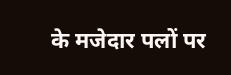के मजेदार पलों पर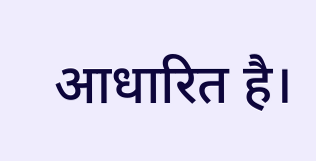आधारित है।